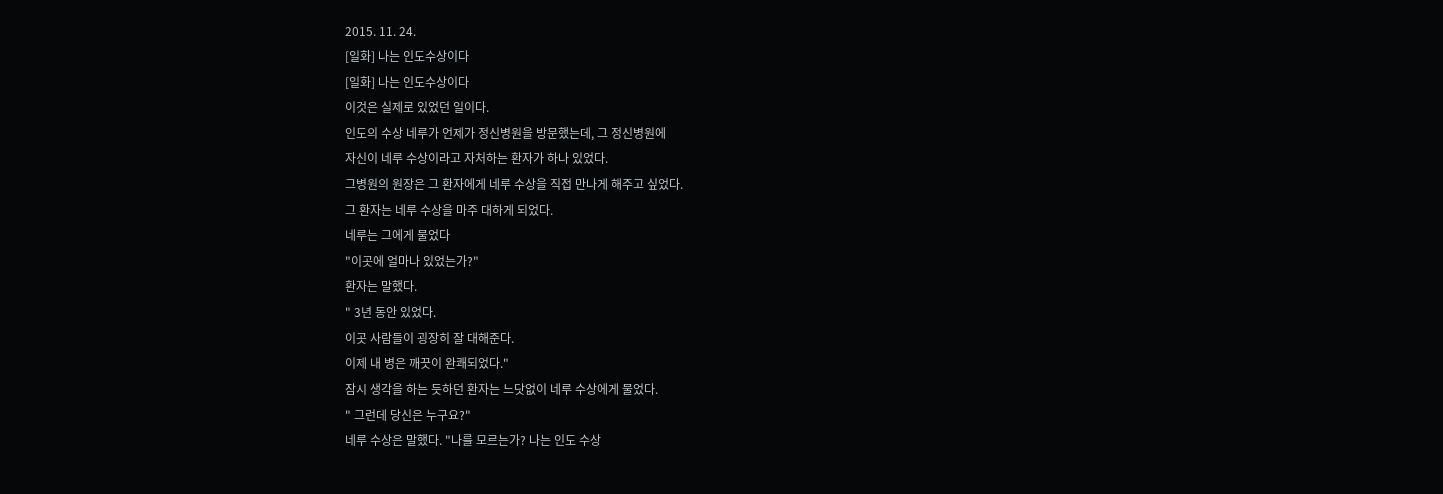2015. 11. 24.
[일화] 나는 인도수상이다
[일화] 나는 인도수상이다
이것은 실제로 있었던 일이다.
인도의 수상 네루가 언제가 정신병원을 방문했는데, 그 정신병원에
자신이 네루 수상이라고 자처하는 환자가 하나 있었다.
그병원의 원장은 그 환자에게 네루 수상을 직접 만나게 해주고 싶었다.
그 환자는 네루 수상을 마주 대하게 되었다.
네루는 그에게 물었다
"이곳에 얼마나 있었는가?"
환자는 말했다.
" 3년 동안 있었다.
이곳 사람들이 굉장히 잘 대해준다.
이제 내 병은 깨끗이 완쾌되었다."
잠시 생각을 하는 듯하던 환자는 느닷없이 네루 수상에게 물었다.
" 그런데 당신은 누구요?"
네루 수상은 말했다. "나를 모르는가? 나는 인도 수상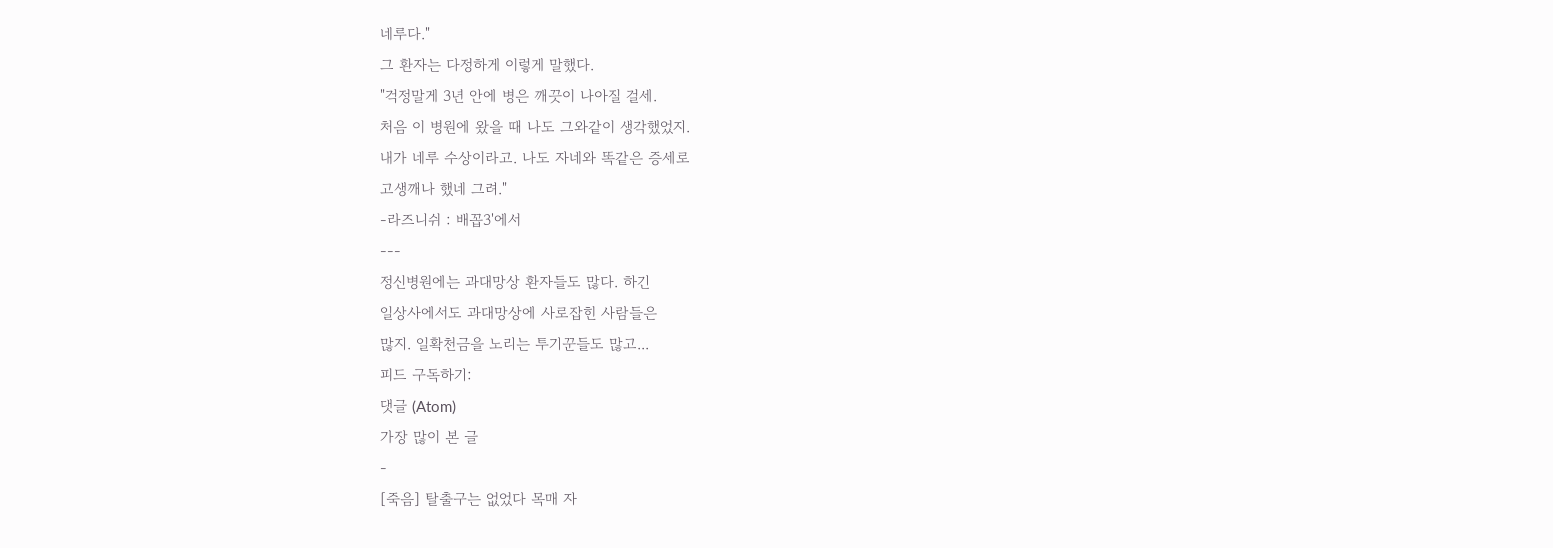네루다."
그 환자는 다정하게 이렇게 말했다.
"걱정말게 3년 안에 병은 깨끗이 나아질 걸세.
처음 이 병원에 왔을 때 나도 그와같이 생각했었지.
내가 네루 수상이라고. 나도 자네와 똑같은 증세로
고생깨나 했네 그려."
-라즈니쉬 : 배꼽3'에서
---
정신병원에는 과대망상 환자들도 많다. 하긴
일상사에서도 과대망상에 사로잡힌 사람들은
많지. 일확천금을 노리는 투기꾼들도 많고...
피드 구독하기:
댓글 (Atom)
가장 많이 본 글
-
[죽음] 탈출구는 없었다 목매 자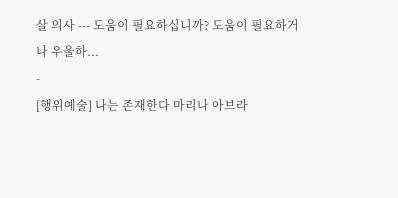살 의사 --- 도움이 필요하십니까? 도움이 필요하거나 우울하...
-
[행위예술] 나는 존재한다 마리나 아브라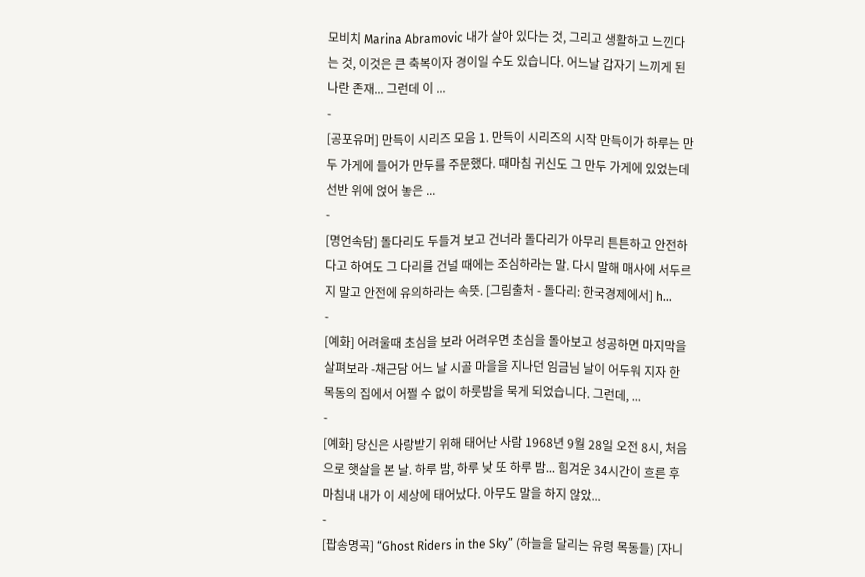모비치 Marina Abramovic 내가 살아 있다는 것, 그리고 생활하고 느낀다는 것, 이것은 큰 축복이자 경이일 수도 있습니다. 어느날 갑자기 느끼게 된 나란 존재... 그런데 이 ...
-
[공포유머] 만득이 시리즈 모음 1. 만득이 시리즈의 시작 만득이가 하루는 만두 가게에 들어가 만두를 주문했다. 때마침 귀신도 그 만두 가게에 있었는데 선반 위에 얹어 놓은 ...
-
[명언속담] 돌다리도 두들겨 보고 건너라 돌다리가 아무리 튼튼하고 안전하다고 하여도 그 다리를 건널 때에는 조심하라는 말. 다시 말해 매사에 서두르지 말고 안전에 유의하라는 속뜻. [그림출처 - 돌다리: 한국경제에서] h...
-
[예화] 어려울때 초심을 보라 어려우면 초심을 돌아보고 성공하면 마지막을 살펴보라 -채근담 어느 날 시골 마을을 지나던 임금님 날이 어두워 지자 한 목동의 집에서 어쩔 수 없이 하룻밤을 묵게 되었습니다. 그런데, ...
-
[예화] 당신은 사랑받기 위해 태어난 사람 1968년 9월 28일 오전 8시, 처음으로 햇살을 본 날. 하루 밤, 하루 낮 또 하루 밤... 힘겨운 34시간이 흐른 후 마침내 내가 이 세상에 태어났다. 아무도 말을 하지 않았...
-
[팝송명곡] “Ghost Riders in the Sky” (하늘을 달리는 유령 목동들) [자니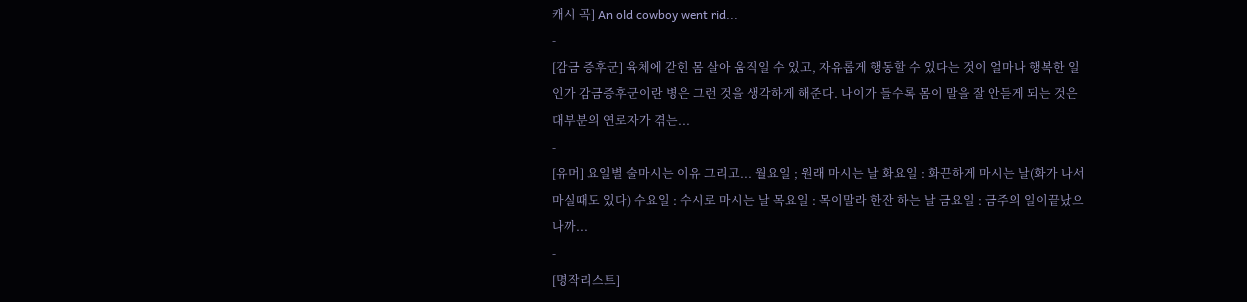캐시 곡] An old cowboy went rid...
-
[감금 증후군] 육체에 갇힌 몸 살아 움직일 수 있고, 자유롭게 행동할 수 있다는 것이 얼마나 행복한 일인가 감금증후군이란 병은 그런 것을 생각하게 해준다. 나이가 들수록 몸이 말을 잘 안듣게 되는 것은 대부분의 연로자가 겪는...
-
[유머] 요일별 술마시는 이유 그리고... 월요일 ; 원래 마시는 날 화요일 : 화끈하게 마시는 날(화가 나서 마실때도 있다) 수요일 : 수시로 마시는 날 목요일 : 목이말라 한잔 하는 날 금요일 : 금주의 일이끝났으나까...
-
[명작리스트]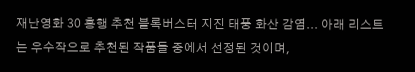재난영화 30 흥행 추천 블록버스터 지진 태풍 화산 감염... 아래 리스트는 우수작으로 추천된 작품들 중에서 선정된 것이며,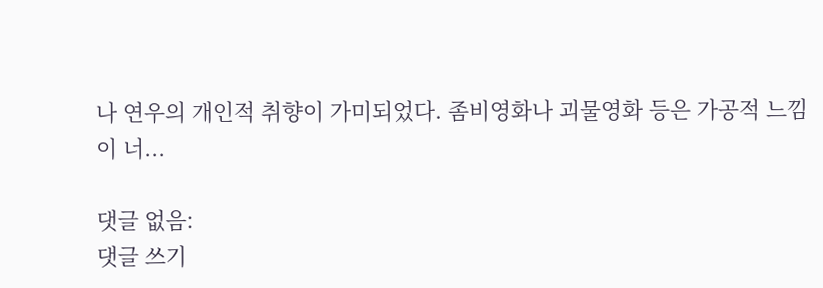나 연우의 개인적 취향이 가미되었다. 좀비영화나 괴물영화 등은 가공적 느낌이 너...

댓글 없음:
댓글 쓰기